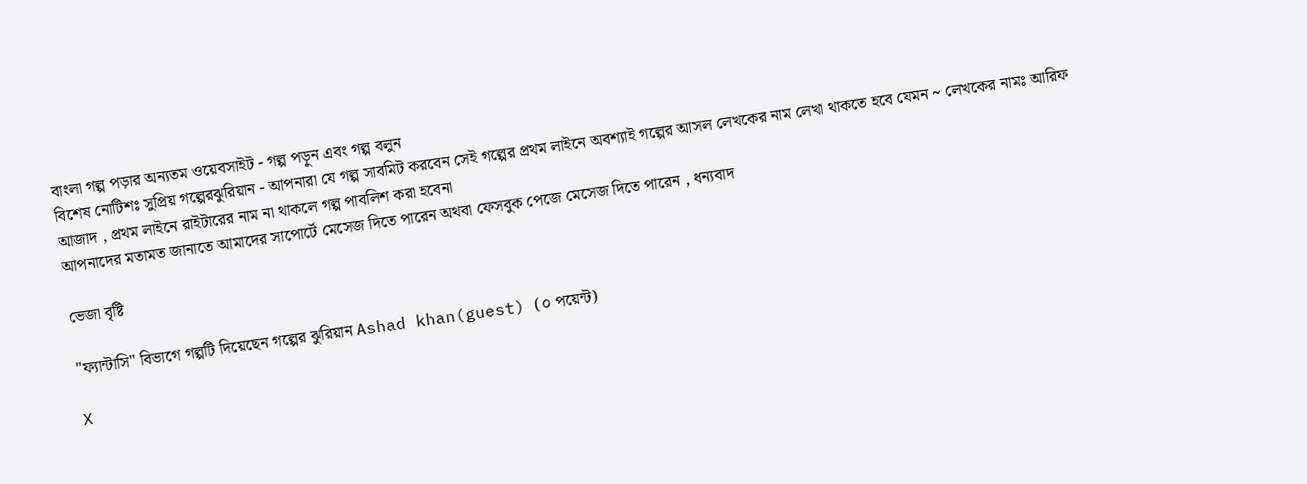বাংলা গল্প পড়ার অন্যতম ওয়েবসাইট - গল্প পড়ুন এবং গল্প বলুন
বিশেষ নোটিশঃ সুপ্রিয় গল্পেরঝুরিয়ান - আপনারা যে গল্প সাবমিট করবেন সেই গল্পের প্রথম লাইনে অবশ্যাই গল্পের আসল লেখকের নাম লেখা থাকতে হবে যেমন ~ লেখকের নামঃ আরিফ আজাদ , প্রথম লাইনে রাইটারের নাম না থাকলে গল্প পাবলিশ করা হবেনা
আপনাদের মতামত জানাতে আমাদের সাপোর্টে মেসেজ দিতে পারেন অথবা ফেসবুক পেজে মেসেজ দিতে পারেন , ধন্যবাদ

ভেজা বৃষ্টি

"ফ্যান্টাসি" বিভাগে গল্পটি দিয়েছেন গল্পের ঝুরিয়ান Ashad khan(guest) (০ পয়েন্ট)

X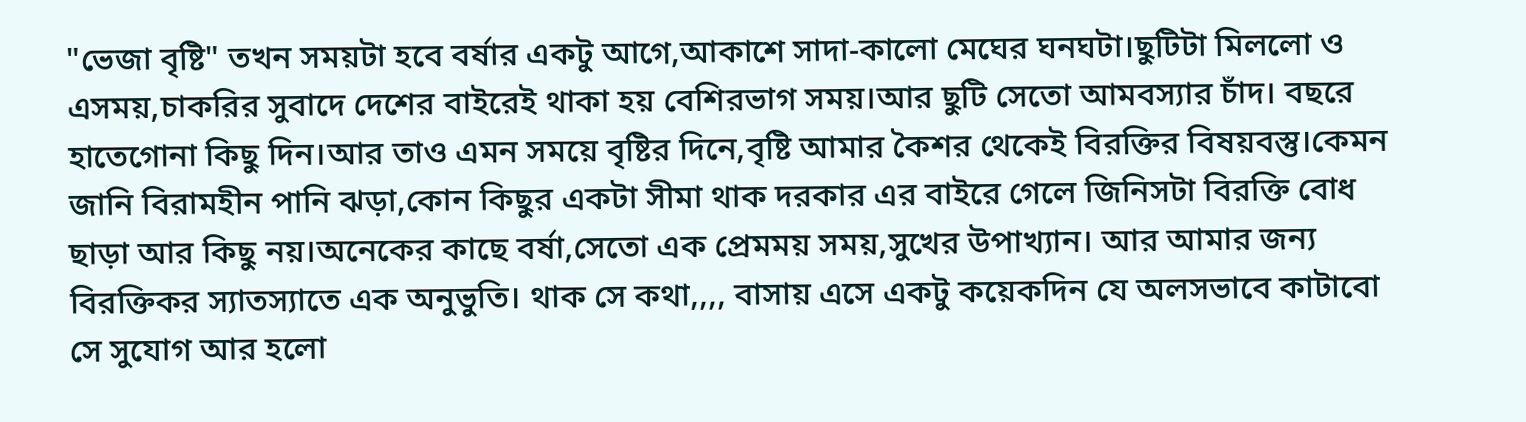"ভেজা বৃষ্টি" তখন সময়টা হবে বর্ষার একটু আগে,আকাশে সাদা-কালো মেঘের ঘনঘটা।ছুটিটা মিললো ও এসময়,চাকরির সুবাদে দেশের বাইরেই থাকা হয় বেশিরভাগ সময়।আর ছুটি সেতো আমবস্যার চাঁদ। বছরে হাতেগোনা কিছু দিন।আর তাও এমন সময়ে বৃষ্টির দিনে,বৃষ্টি আমার কৈশর থেকেই বিরক্তির বিষয়বস্তু।কেমন জানি বিরামহীন পানি ঝড়া,কোন কিছুর একটা সীমা থাক দরকার এর বাইরে গেলে জিনিসটা বিরক্তি বোধ ছাড়া আর কিছু নয়।অনেকের কাছে বর্ষা,সেতো এক প্রেমময় সময়,সুখের উপাখ্যান। আর আমার জন্য বিরক্তিকর স্যাতস্যাতে এক অনুভুতি। থাক সে কথা,,,, বাসায় এসে একটু কয়েকদিন যে অলসভাবে কাটাবো সে সুযোগ আর হলো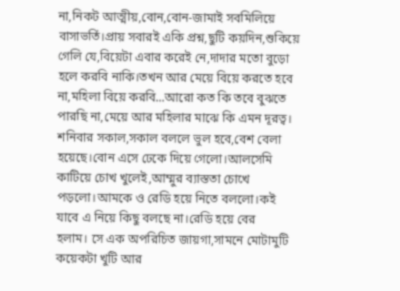না,নিকট আত্মীয়,বোন,বোন-জামাই সবমিলিয়ে বাসাভর্তি।প্রায় সবারই একি প্রশ্ন,ছুটি কয়দিন,শুকিয়ে গেলি যে,বিয়েটা এবার করেই নে,দাদার মতো বুড়ো হলে করবি নাকি।তখন আর মেয়ে বিয়ে করতে হবে না,মহিলা বিয়ে করবি...আরো কত কি তবে বুঝতে পারছি না,মেয়ে আর মহিলার মাঝে কি এমন দূরত্ব। শনিবার সকাল,সকাল বললে ভুল হবে,বেশ বেলা হয়েছে।বোন এসে ঢেকে দিয়ে গেলো।আলসেমি কাটিয়ে চোখ খুলেই,আম্মুর ব্যাস্ততা চোখে পড়লো।আমকে ও রেডি হয়ে নিতে বললো।কই যাবে এ নিয়ে কিছু বলছে না।রেডি হয়ে বের হলাম। ‌সে এক অপরিচিত জায়গা,সামনে মোটামুটি কয়েকটা খুটি আর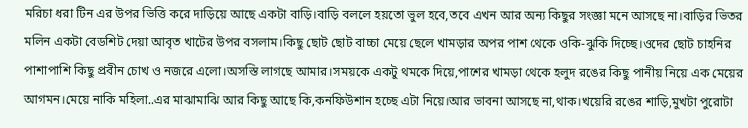মরিচা ধরা টিন এর উপর ভিত্তি করে দাড়িয়ে আছে একটা বাড়ি।বাড়ি বললে হয়তো ভুল হবে,তবে এখন আর অন্য কিছুর সংজ্ঞা মনে আসছে না।বাড়ির ভিতর মলিন একটা বেডশিট দেয়া আবৃত খাটের উপর বসলাম।কিছু ছোট ছোট বাচ্চা মেয়ে ছেলে খামড়ার অপর পাশ থেকে ওকি-ঝুকি দিচ্ছে।ওদের ছোট চাহনির পাশাপাশি কিছু প্রবীন চোখ ও নজরে এলো।অসস্তি লাগছে আমার।সময়কে একটু থমকে দিয়ে,পাশের খামড়া থেকে হলুদ রঙের কিছু পানীয় নিয়ে এক মেয়ের আগমন।মেয়ে নাকি মহিলা..এর মাঝামাঝি আর কিছু আছে কি,কনফিউশান হচ্ছে এটা নিয়ে।আর ভাবনা আসছে না,থাক।খয়েরি রঙের শাড়ি,মুখটা পুরোটা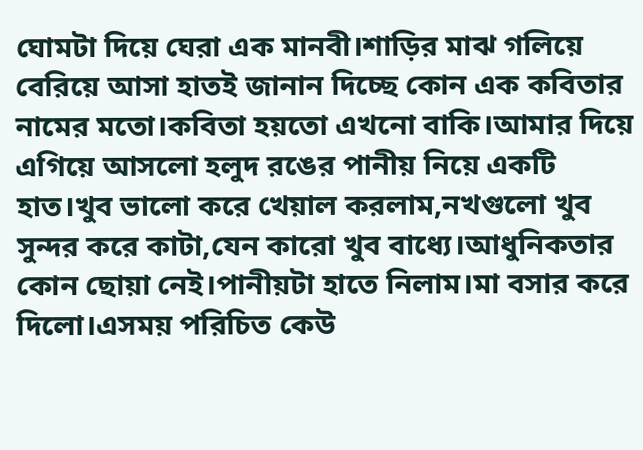ঘোমটা দিয়ে ঘেরা এক মানবী।শাড়ির মাঝ গলিয়ে বেরিয়ে আসা হাতই জানান দিচ্ছে কোন এক কবিতার নামের মতো।কবিতা হয়তো এখনো বাকি।আমার দিয়ে এগিয়ে আসলো হলুদ রঙের পানীয় নিয়ে একটি হাত।খুব ভালো করে খেয়াল করলাম,নখগুলো খুব সুন্দর করে কাটা,যেন কারো খুব বাধ্যে।আধুনিকতার কোন ছোয়া নেই।পানীয়টা হাতে নিলাম।মা বসার করে দিলো।এসময় পরিচিত কেউ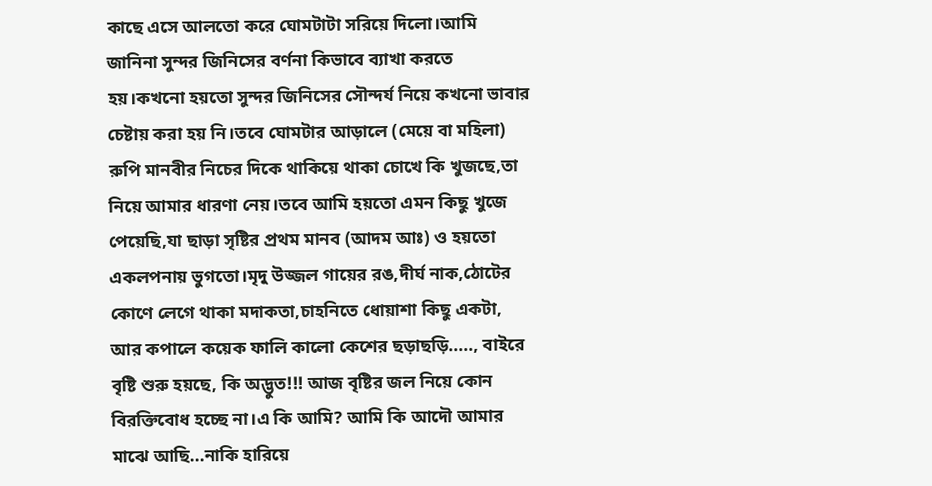কাছে এসে আলতো করে ঘোমটাটা সরিয়ে দিলো।আমি জানিনা সুন্দর জিনিসের বর্ণনা কিভাবে ব্যাখা করতে হয়।কখনো হয়তো সুন্দর জিনিসের সৌন্দর্য নিয়ে কখনো ভাবার চেষ্টায় করা হয় নি।তবে ঘোমটার আড়ালে (মেয়ে বা মহিলা) রুপি মানবীর নিচের দিকে থাকিয়ে থাকা চোখে কি খুজছে,তা নিয়ে আমার ধারণা নেয়।তবে আমি হয়তো এমন কিছু খুজে পেয়েছি,যা ছাড়া সৃষ্টির প্রথম মানব ‌(আদম আঃ) ও হয়তো একলপনায় ভুগতো।মৃদু উজ্জল গায়ের রঙ,দীর্ঘ নাক,ঠোটের কোণে লেগে থাকা মদাকতা,চাহনিতে ধোয়াশা কিছু একটা, আর কপালে কয়েক ফালি কালো কেশের ছড়াছড়ি....., বাইরে বৃষ্টি শুরু হয়ছে, কি অদ্ভুত!!! আজ বৃষ্টির জল নিয়ে কোন বিরক্তিবোধ হচ্ছে না।এ কি আমি? আমি কি আদৌ আমার মাঝে আছি...নাকি হারিয়ে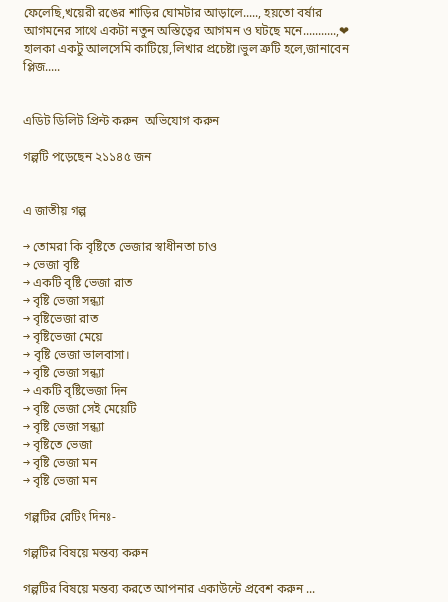ফেলেছি,খয়েরী রঙের শাড়ির ঘোমটার আড়ালে....., হয়তো বর্ষার আগমনের সাথে একটা নতুন অস্তিত্বের আগমন ও ঘটছে মনে...........,❤ হালকা একটু আলসেমি কাটিয়ে,লিখার প্রচেষ্টা।ভুল ত্রুটি হলে,জানাবেন প্লিজ.....


এডিট ডিলিট প্রিন্ট করুন  অভিযোগ করুন

গল্পটি পড়েছেন ২১১৪৫ জন


এ জাতীয় গল্প

→ তোমরা কি বৃষ্টিতে ভেজার স্বাধীনতা চাও
→ ভেজা বৃষ্টি
→ একটি বৃষ্টি ভেজা রাত
→ বৃষ্টি ভেজা সন্ধ্যা
→ বৃষ্টিভেজা রাত
→ বৃষ্টিভেজা মেয়ে
→ বৃষ্টি ভেজা ভালবাসা।
→ বৃষ্টি ভেজা সন্ধ্যা
→ একটি বৃষ্টিভেজা দিন
→ বৃষ্টি ভেজা সেই মেয়েটি
→ বৃষ্টি ভেজা সন্ধ্যা
→ বৃষ্টিতে ভেজা
→ বৃষ্টি ভেজা মন
→ বৃষ্টি ভেজা মন

গল্পটির রেটিং দিনঃ-

গল্পটির বিষয়ে মন্তব্য করুন

গল্পটির বিষয়ে মন্তব্য করতে আপনার একাউন্টে প্রবেশ করুন ...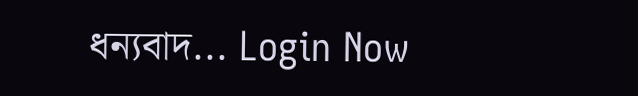ধন্যবাদ... Login Now